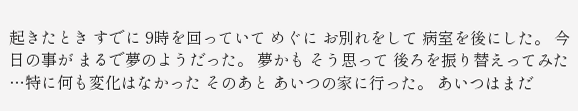起きたとき すでに 9時を回っていて めぐに お別れをして 病室を後にした。 今日の事が まるで夢のようだった。 夢かも そう思って 後ろを振り替えってみた …特に何も変化はなかった そのあと あいつの家に行った。 あいつはまだ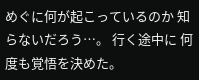めぐに何が起こっているのか 知らないだろう…。 行く途中に 何度も覚悟を決めた。